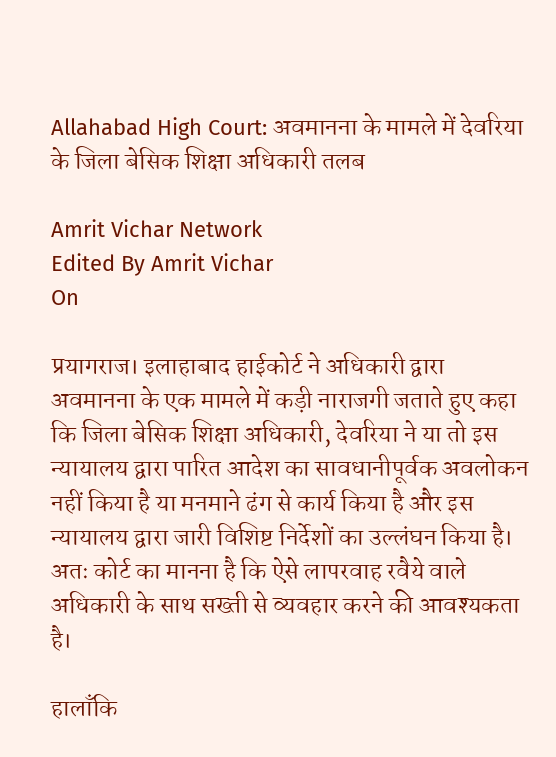Allahabad High Court: अवमानना के मामले में देवरिया के जिला बेसिक शिक्षा अधिकारी तलब

Amrit Vichar Network
Edited By Amrit Vichar
On

प्रयागराज। इलाहाबाद हाईकोर्ट ने अधिकारी द्वारा अवमानना के एक मामले में कड़ी नाराजगी जताते हुए कहा कि जिला बेसिक शिक्षा अधिकारी, देवरिया ने या तो इस न्यायालय द्वारा पारित आदेश का सावधानीपूर्वक अवलोकन नहीं किया है या मनमाने ढंग से कार्य किया है और इस न्यायालय द्वारा जारी विशिष्ट निर्देशों का उल्लंघन किया है। अतः कोर्ट का मानना है कि ऐसे लापरवाह रवैये वाले अधिकारी के साथ सख्ती से व्यवहार करने की आवश्यकता है।

हालाँकि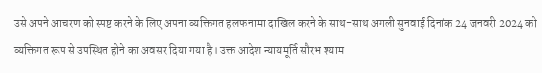उसे अपने आचरण को स्पष्ट करने के लिए अपना व्यक्तिगत हलफनामा दाखिल करने के साथ-साथ अगली सुनवाई दिनांक 24 जनवरी 2024 को व्यक्तिगत रूप से उपस्थित होने का अवसर दिया गया है। उक्त आदेश न्यायमूर्ति सौरभ श्याम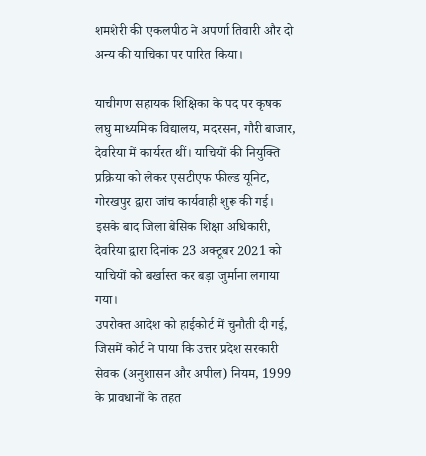शमशेरी की एकलपीठ ने अपर्णा तिवारी और दो अन्य की याचिका पर पारित किया।

याचीगण सहायक शिक्षिका के पद पर कृषक लघु माध्यमिक विद्यालय, मदरसन, गौरी बाजार, देवरिया में कार्यरत थीं। याचियों की नियुक्ति प्रक्रिया को लेकर एसटीएफ फील्ड यूनिट, गोरखपुर द्वारा जांच कार्यवाही शुरू की गई। इसके बाद जिला बेसिक शिक्षा अधिकारी, देवरिया द्वारा दिनांक 23 अक्टूबर 2021 को याचियों को बर्खास्त कर बड़ा जुर्माना लगाया गया।
उपरोक्त आदेश को हाईकोर्ट में चुनौती दी गई, जिसमें कोर्ट ने पाया कि उत्तर प्रदेश सरकारी सेवक (अनुशासन और अपील) नियम, 1999 के प्रावधानों के तहत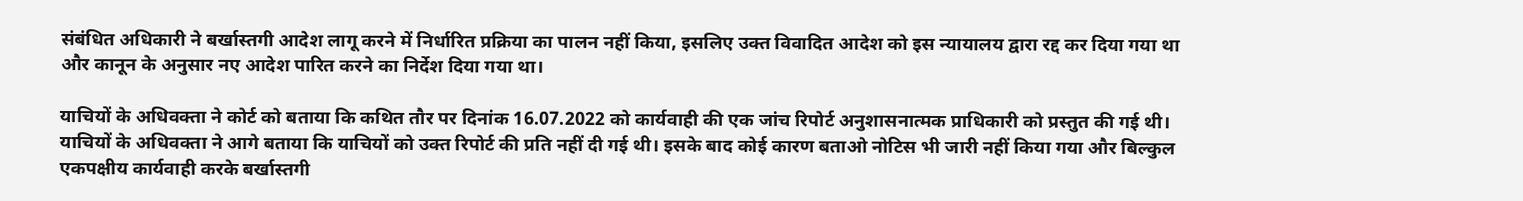संबंधित अधिकारी ने बर्खास्तगी आदेश लागू करने में निर्धारित प्रक्रिया का पालन नहीं किया, इसलिए उक्त विवादित आदेश को इस न्यायालय द्वारा रद्द कर दिया गया था और कानून के अनुसार नए आदेश पारित करने का निर्देश दिया गया था।

याचियों के अधिवक्ता ने कोर्ट को बताया कि कथित तौर पर दिनांक 16.07.2022 को कार्यवाही की एक जांच रिपोर्ट अनुशासनात्मक प्राधिकारी को प्रस्तुत की गई थी। याचियों के अधिवक्ता ने आगे बताया कि याचियों को उक्त रिपोर्ट की प्रति नहीं दी गई थी। इसके बाद कोई कारण बताओ नोटिस भी जारी नहीं किया गया और बिल्कुल एकपक्षीय कार्यवाही करके बर्खास्तगी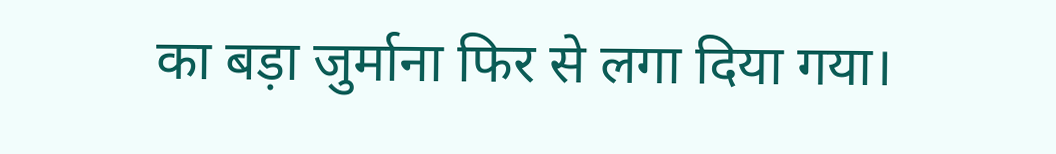का बड़ा जुर्माना फिर से लगा दिया गया।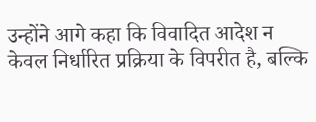उन्होंने आगे कहा कि विवादित आदेश न केवल निर्धारित प्रक्रिया के विपरीत है, बल्कि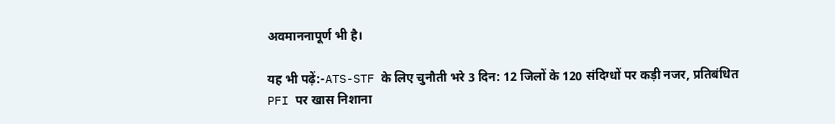अवमाननापूर्ण भी है।

यह भी पढ़ें:-ATS-STF के लिए चुनौती भरे 3 दिन: 12 जिलों के 120 संदिग्धों पर कड़ी नजर, प्रतिबंधित PFI पर खास निशाना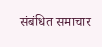संबंधित समाचार